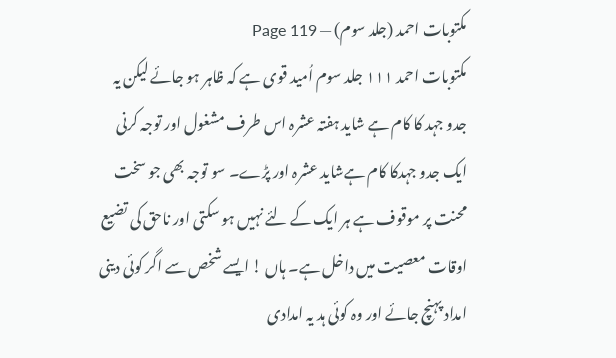مکتوبات احمد (جلد سوم) — Page 119
مکتوبات احمد ۱۱۱ جلد سوم اُمید قوی ہے کہ ظاہر ہو جائے لیکن یہ جدو جہد کا کام ہے شاید ہفتہ عشرہ اس طرف مشغول اور توجہ کرنی ایک جدو جہدکا کام ہےشاید عشرہ اور پڑے۔ سو توجہ بھی جو سخت محنت پر موقوف ہے ہر ایک کے لئے نہیں ہو سکتی اور ناحق کی تضیع اوقات معصیت میں داخل ہے۔ ہاں ! ایسے شخص سے اگر کوئی دینی امداد پہنچ جائے اور وہ کوئی ہد یہ امدادی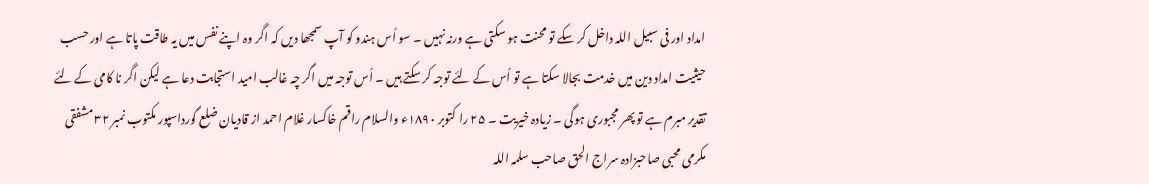امداد اور فی سبیل اللہ داخل کر سکے تو محنت ہو سکتی ہے ورنہ نہیں ۔ سو اُس ہندو کو آپ سمجھا دیں کہ اگر وہ اپنے نفس میں یہ طاقت پاتا ہے اور حسب حیثیت امداد دین میں خدمت بجالا سکتا ہے تو اُس کے لئے توجہ کر سکتے ہیں ۔ اُس توجہ میں اگر چہ غالب امید استجابت دعا ہے لیکن اگر نا کامی کے لئے تقدیر مبرم ہے تو پھر مجبوری ہوگی ۔ زیادہ خیریت ۔ ۲۵ را کتوبر ۱۸۹۰ء والسلام راقم خاکسار غلام احمد از قادیان ضلع گورداسپور مکتوب نمبر ۳۲ مشفقی مکرمی محبی صاحبزادہ سراج الحق صاحب سلمہ اللہ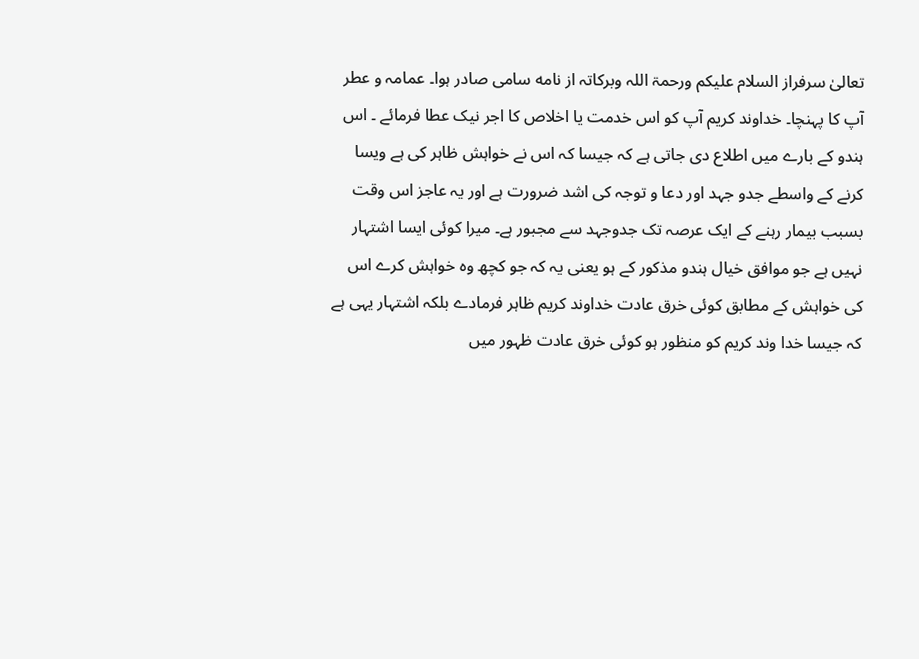تعالیٰ سرفراز السلام علیکم ورحمۃ اللہ وبرکاتہ از نامه سامی صادر ہوا۔ عمامہ و عطر آپ کا پہنچا۔ خداوند کریم آپ کو اس خدمت یا اخلاص کا اجر نیک عطا فرمائے ۔ اس ہندو کے بارے میں اطلاع دی جاتی ہے کہ جیسا کہ اس نے خواہش ظاہر کی ہے ویسا کرنے کے واسطے جدو جہد اور دعا و توجہ کی اشد ضرورت ہے اور یہ عاجز اس وقت بسبب بیمار رہنے کے ایک عرصہ تک جدوجہد سے مجبور ہے۔ میرا کوئی ایسا اشتہار نہیں ہے جو موافق خیال ہندو مذکور کے ہو یعنی یہ کہ جو کچھ وہ خواہش کرے اس کی خواہش کے مطابق کوئی خرق عادت خداوند کریم ظاہر فرمادے بلکہ اشتہار یہی ہے کہ جیسا خدا وند کریم کو منظور ہو کوئی خرق عادت ظہور میں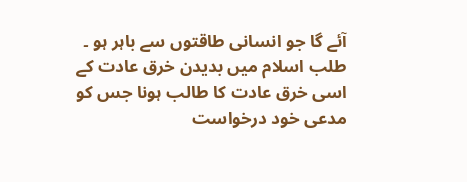آئے گا جو انسانی طاقتوں سے باہر ہو ۔ طلب اسلام میں بدیدن خرق عادت کے اسی خرق عادت کا طالب ہونا جس کو مدعی خود درخواست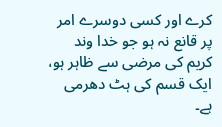کرے اور کسی دوسرے امر پر قانع نہ ہو جو خدا وند کریم کی مرضی سے ظاہر ہو، ایک قسم کی ہٹ دھرمی ہے۔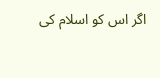اگر اس کو اسلام کی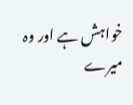خواہش ہے اور وہ میرے